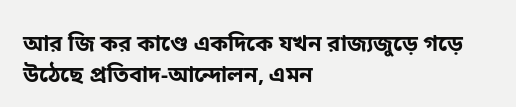আর জি কর কাণ্ডে একদিকে যখন রাজ্যজুড়ে গড়ে উঠেছে প্রতিবাদ-আন্দোলন, এমন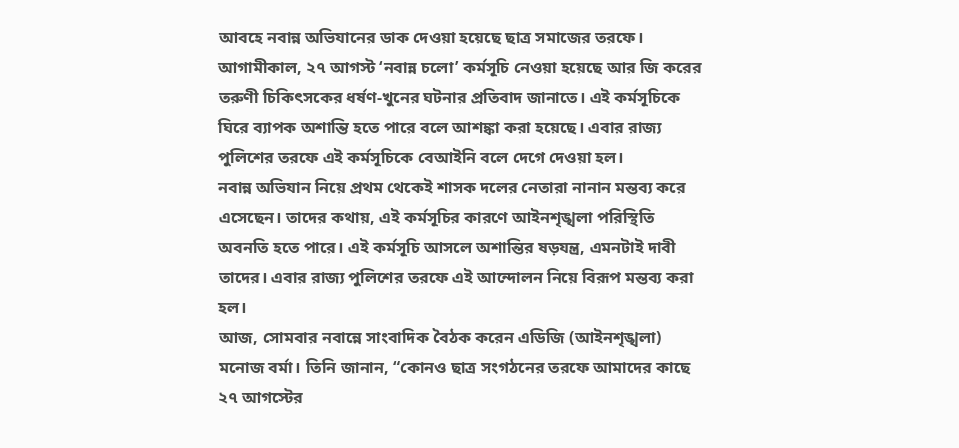আবহে নবান্ন অভিযানের ডাক দেওয়া হয়েছে ছাত্র সমাজের তরফে। আগামীকাল, ২৭ আগস্ট ‘নবান্ন চলো’ কর্মসূচি নেওয়া হয়েছে আর জি করের তরুণী চিকিৎসকের ধর্ষণ-খুনের ঘটনার প্রতিবাদ জানাতে। এই কর্মসূচিকে ঘিরে ব্যাপক অশান্তি হতে পারে বলে আশঙ্কা করা হয়েছে। এবার রাজ্য পুলিশের তরফে এই কর্মসূচিকে বেআইনি বলে দেগে দেওয়া হল।
নবান্ন অভিযান নিয়ে প্রথম থেকেই শাসক দলের নেতারা নানান মন্তব্য করে এসেছেন। তাদের কথায়, এই কর্মসূচির কারণে আইনশৃঙ্খলা পরিস্থিতি অবনতি হতে পারে। এই কর্মসূচি আসলে অশান্তির ষড়যন্ত্র, এমনটাই দাবী তাদের। এবার রাজ্য পুলিশের তরফে এই আন্দোলন নিয়ে বিরূপ মন্তব্য করা হল।
আজ, সোমবার নবান্নে সাংবাদিক বৈঠক করেন এডিজি (আইনশৃঙ্খলা) মনোজ বর্মা। তিনি জানান, “কোনও ছাত্র সংগঠনের তরফে আমাদের কাছে ২৭ আগস্টের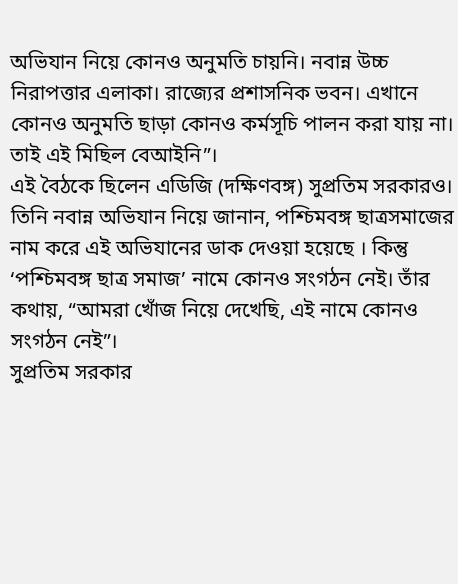অভিযান নিয়ে কোনও অনুমতি চায়নি। নবান্ন উচ্চ নিরাপত্তার এলাকা। রাজ্যের প্রশাসনিক ভবন। এখানে কোনও অনুমতি ছাড়া কোনও কর্মসূচি পালন করা যায় না। তাই এই মিছিল বেআইনি”।
এই বৈঠকে ছিলেন এডিজি (দক্ষিণবঙ্গ) সুপ্রতিম সরকারও। তিনি নবান্ন অভিযান নিয়ে জানান, পশ্চিমবঙ্গ ছাত্রসমাজের নাম করে এই অভিযানের ডাক দেওয়া হয়েছে । কিন্তু ‘পশ্চিমবঙ্গ ছাত্র সমাজ’ নামে কোনও সংগঠন নেই। তাঁর কথায়, “আমরা খোঁজ নিয়ে দেখেছি, এই নামে কোনও সংগঠন নেই”।
সুপ্রতিম সরকার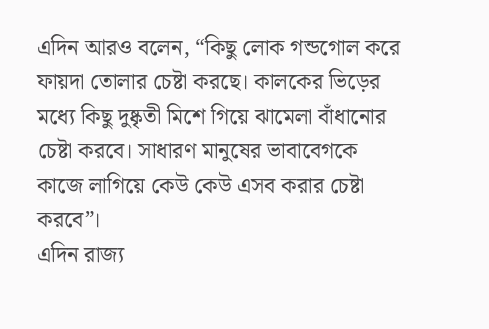এদিন আরও বলেন, “কিছু লোক গন্ডগোল করে ফায়দা তোলার চেষ্টা করছে। কালকের ভিড়ের মধ্যে কিছু দুষ্কৃতী মিশে গিয়ে ঝামেলা বাঁধানোর চেষ্টা করবে। সাধারণ মানুষের ভাবাবেগকে কাজে লাগিয়ে কেউ কেউ এসব করার চেষ্টা করবে”।
এদিন রাজ্য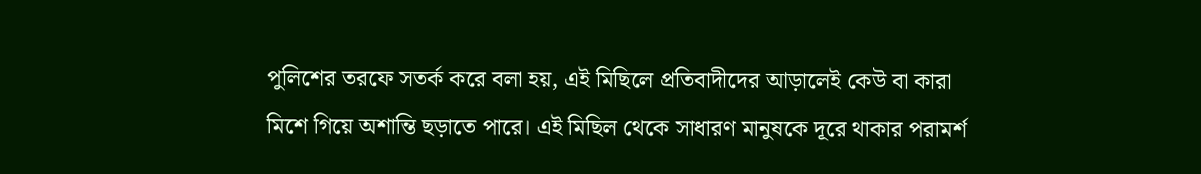পুলিশের তরফে সতর্ক করে বলা হয়, এই মিছিলে প্রতিবাদীদের আড়ালেই কেউ বা কারা মিশে গিয়ে অশান্তি ছড়াতে পারে। এই মিছিল থেকে সাধারণ মানুষকে দূরে থাকার পরামর্শ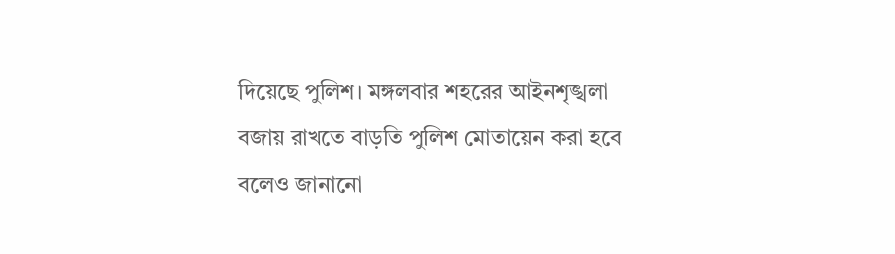দিয়েছে পুলিশ। মঙ্গলবার শহরের আইনশৃঙ্খলা বজায় রাখতে বাড়তি পুলিশ মোতায়েন করা হবে বলেও জানানো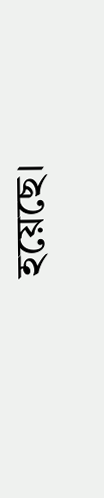হয়েছে।